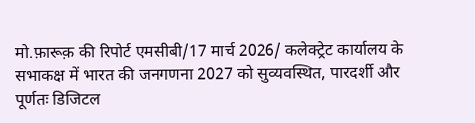मो.फ़ारूक़ की रिपोर्ट एमसीबी/17 मार्च 2026/ कलेक्ट्रेट कार्यालय के सभाकक्ष में भारत की जनगणना 2027 को सुव्यवस्थित, पारदर्शी और पूर्णतः डिजिटल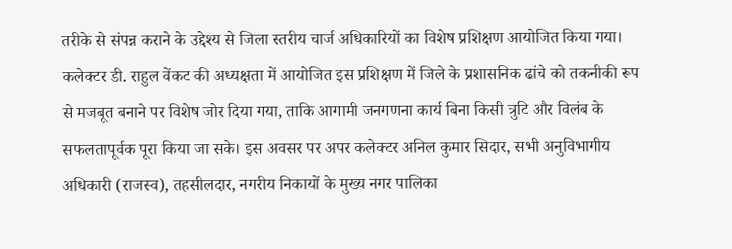तरीके से संपन्न कराने के उद्देश्य से जिला स्तरीय चार्ज अधिकारियों का विशेष प्रशिक्षण आयोजित किया गया। कलेक्टर डी. राहुल वेंकट की अध्यक्षता में आयोजित इस प्रशिक्षण में जिले के प्रशासनिक ढांचे को तकनीकी रूप से मजबूत बनाने पर विशेष जोर दिया गया, ताकि आगामी जनगणना कार्य बिना किसी त्रुटि और विलंब के सफलतापूर्वक पूरा किया जा सके। इस अवसर पर अपर कलेक्टर अनिल कुमार सिदार, सभी अनुविभागीय अधिकारी (राजस्व), तहसीलदार, नगरीय निकायों के मुख्य नगर पालिका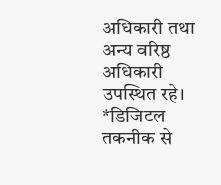अधिकारी तथा अन्य वरिष्ठ अधिकारी उपस्थित रहे। *डिजिटल तकनीक से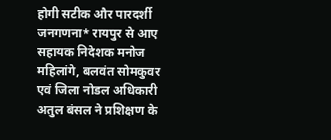होगी सटीक और पारदर्शी जनगणना* रायपुर से आए सहायक निदेशक मनोज महिलांगे, बलवंत सोमकुवर एवं जिला नोडल अधिकारी अतुल बंसल ने प्रशिक्षण के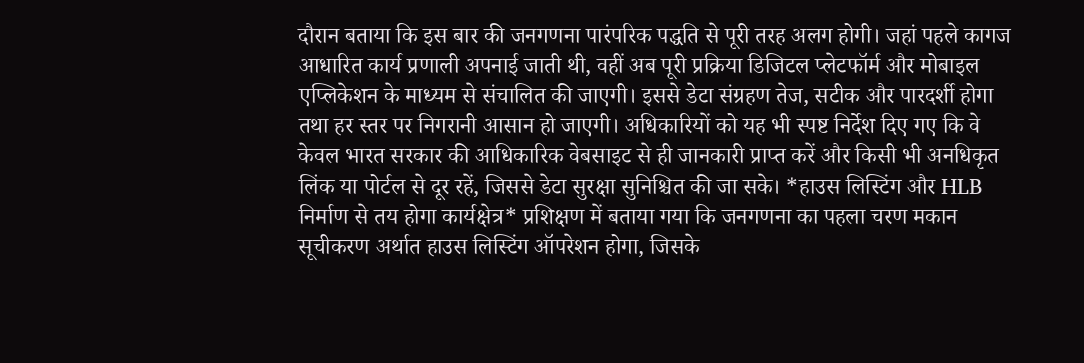दौरान बताया कि इस बार की जनगणना पारंपरिक पद्धति से पूरी तरह अलग होगी। जहां पहले कागज आधारित कार्य प्रणाली अपनाई जाती थी, वहीं अब पूरी प्रक्रिया डिजिटल प्लेटफॉर्म और मोबाइल एप्लिकेशन के माध्यम से संचालित की जाएगी। इससे डेटा संग्रहण तेज, सटीक और पारदर्शी होगा तथा हर स्तर पर निगरानी आसान हो जाएगी। अधिकारियों को यह भी स्पष्ट निर्देश दिए गए कि वे केवल भारत सरकार की आधिकारिक वेबसाइट से ही जानकारी प्राप्त करें और किसी भी अनधिकृत लिंक या पोर्टल से दूर रहें, जिससे डेटा सुरक्षा सुनिश्चित की जा सके। *हाउस लिस्टिंग और HLB निर्माण से तय होगा कार्यक्षेत्र* प्रशिक्षण में बताया गया कि जनगणना का पहला चरण मकान सूचीकरण अर्थात हाउस लिस्टिंग ऑपरेशन होगा, जिसके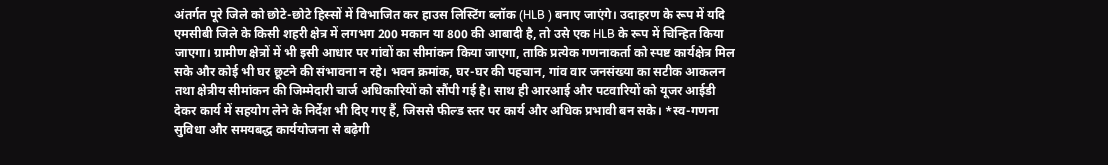अंतर्गत पूरे जिले को छोटे-छोटे हिस्सों में विभाजित कर हाउस लिस्टिंग ब्लॉक (HLB ) बनाए जाएंगे। उदाहरण के रूप में यदि एमसीबी जिले के किसी शहरी क्षेत्र में लगभग 200 मकान या 800 की आबादी है, तो उसे एक HLB के रूप में चिन्हित किया जाएगा। ग्रामीण क्षेत्रों में भी इसी आधार पर गांवों का सीमांकन किया जाएगा, ताकि प्रत्येक गणनाकर्ता को स्पष्ट कार्यक्षेत्र मिल सके और कोई भी घर छूटने की संभावना न रहे। भवन क्रमांक, घर-घर की पहचान, गांव वार जनसंख्या का सटीक आकलन तथा क्षेत्रीय सीमांकन की जिम्मेदारी चार्ज अधिकारियों को सौंपी गई है। साथ ही आरआई और पटवारियों को यूजर आईडी देकर कार्य में सहयोग लेने के निर्देश भी दिए गए हैं, जिससे फील्ड स्तर पर कार्य और अधिक प्रभावी बन सके। *स्व-गणना सुविधा और समयबद्ध कार्ययोजना से बढ़ेगी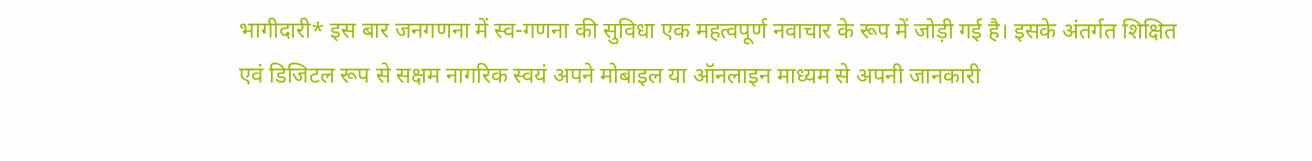भागीदारी* इस बार जनगणना में स्व-गणना की सुविधा एक महत्वपूर्ण नवाचार के रूप में जोड़ी गई है। इसके अंतर्गत शिक्षित एवं डिजिटल रूप से सक्षम नागरिक स्वयं अपने मोबाइल या ऑनलाइन माध्यम से अपनी जानकारी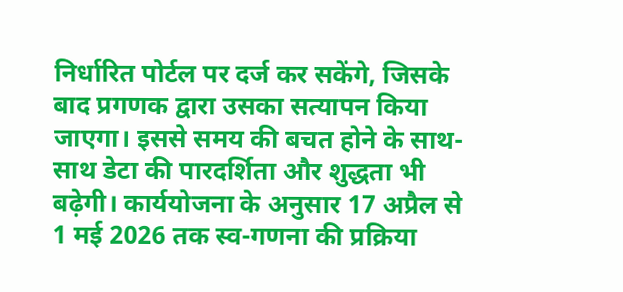निर्धारित पोर्टल पर दर्ज कर सकेंगे, जिसके बाद प्रगणक द्वारा उसका सत्यापन किया जाएगा। इससे समय की बचत होने के साथ-साथ डेटा की पारदर्शिता और शुद्धता भी बढ़ेगी। कार्ययोजना के अनुसार 17 अप्रैल से 1 मई 2026 तक स्व-गणना की प्रक्रिया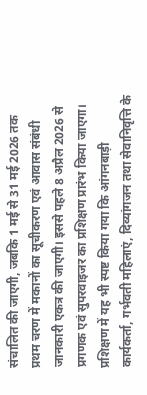संचालित की जाएगी, जबकि 1 मई से 31 मई 2026 तक प्रथम चरण में मकानों का सूचीकरण एवं आवास संबंधी जानकारी एकत्र की जाएगी। इससे पहले 8 अप्रैल 2026 से प्रगणक एवं सुपरवाइजर का प्रशिक्षण प्रारंभ किया जाएगा। प्रशिक्षण में यह भी स्पष्ट किया गया कि आंगनबाड़ी कार्यकर्ता, गर्भवती महिलाएं, दिव्यांगजन तथा सेवानिवृत्ति के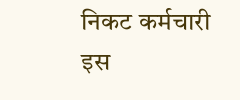निकट कर्मचारी इस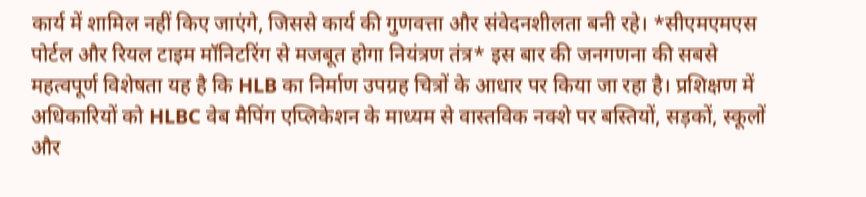कार्य में शामिल नहीं किए जाएंगे, जिससे कार्य की गुणवत्ता और संवेदनशीलता बनी रहे। *सीएमएमएस पोर्टल और रियल टाइम मॉनिटरिंग से मजबूत होगा नियंत्रण तंत्र* इस बार की जनगणना की सबसे महत्वपूर्ण विशेषता यह है कि HLB का निर्माण उपग्रह चित्रों के आधार पर किया जा रहा है। प्रशिक्षण में अधिकारियों को HLBC वेब मैपिंग एप्लिकेशन के माध्यम से वास्तविक नक्शे पर बस्तियों, सड़कों, स्कूलों और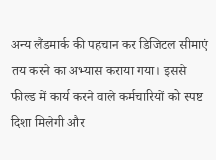अन्य लैंडमार्क की पहचान कर डिजिटल सीमाएं तय करने का अभ्यास कराया गया। इससे फील्ड में कार्य करने वाले कर्मचारियों को स्पष्ट दिशा मिलेगी और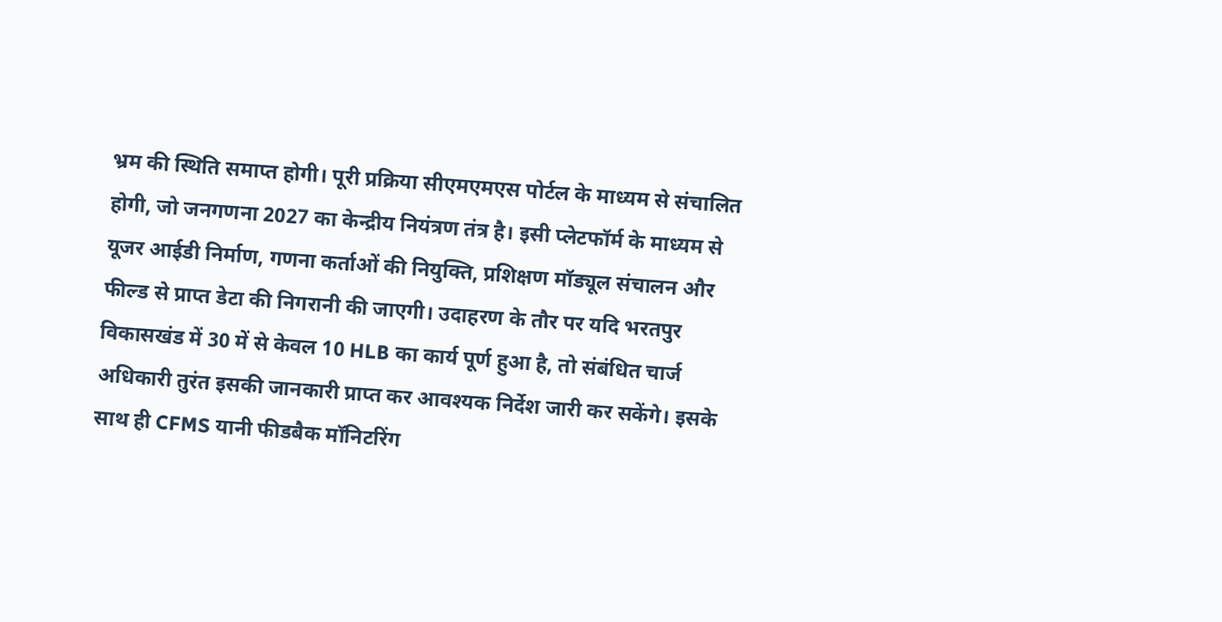भ्रम की स्थिति समाप्त होगी। पूरी प्रक्रिया सीएमएमएस पोर्टल के माध्यम से संचालित होगी, जो जनगणना 2027 का केन्द्रीय नियंत्रण तंत्र है। इसी प्लेटफॉर्म के माध्यम से यूजर आईडी निर्माण, गणना कर्ताओं की नियुक्ति, प्रशिक्षण मॉड्यूल संचालन और फील्ड से प्राप्त डेटा की निगरानी की जाएगी। उदाहरण के तौर पर यदि भरतपुर विकासखंड में 30 में से केवल 10 HLB का कार्य पूर्ण हुआ है, तो संबंधित चार्ज अधिकारी तुरंत इसकी जानकारी प्राप्त कर आवश्यक निर्देश जारी कर सकेंगे। इसके साथ ही CFMS यानी फीडबैक मॉनिटरिंग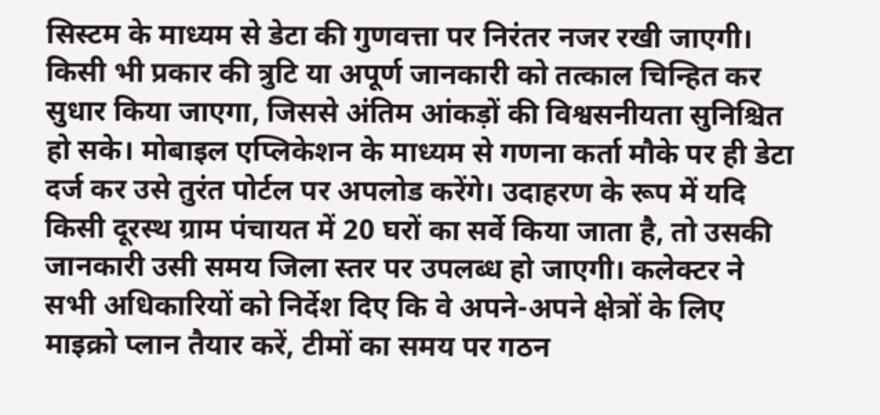सिस्टम के माध्यम से डेटा की गुणवत्ता पर निरंतर नजर रखी जाएगी। किसी भी प्रकार की त्रुटि या अपूर्ण जानकारी को तत्काल चिन्हित कर सुधार किया जाएगा, जिससे अंतिम आंकड़ों की विश्वसनीयता सुनिश्चित हो सके। मोबाइल एप्लिकेशन के माध्यम से गणना कर्ता मौके पर ही डेटा दर्ज कर उसे तुरंत पोर्टल पर अपलोड करेंगे। उदाहरण के रूप में यदि किसी दूरस्थ ग्राम पंचायत में 20 घरों का सर्वे किया जाता है, तो उसकी जानकारी उसी समय जिला स्तर पर उपलब्ध हो जाएगी। कलेक्टर ने सभी अधिकारियों को निर्देश दिए कि वे अपने-अपने क्षेत्रों के लिए माइक्रो प्लान तैयार करें, टीमों का समय पर गठन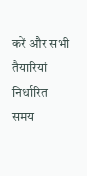करें और सभी तैयारियां निर्धारित समय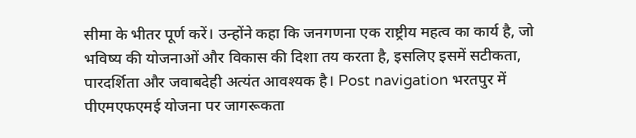सीमा के भीतर पूर्ण करें। उन्होंने कहा कि जनगणना एक राष्ट्रीय महत्व का कार्य है, जो भविष्य की योजनाओं और विकास की दिशा तय करता है, इसलिए इसमें सटीकता, पारदर्शिता और जवाबदेही अत्यंत आवश्यक है। Post navigation भरतपुर में पीएमएफएमई योजना पर जागरूकता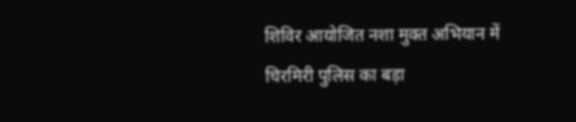शिविर आयोजित नशा मुक्त अभियान में चिरमिरी पुलिस का बड़ा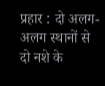प्रहार : दो अलग-अलग स्थानों से दो नशे के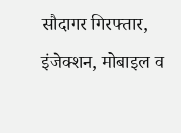सौदागर गिरफ्तार, इंजेक्शन, मोबाइल व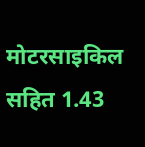मोटरसाइकिल सहित 1.43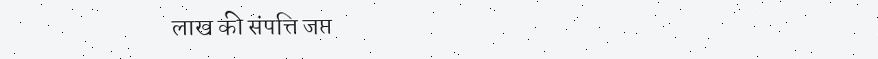लाख की संपत्ति जप्त